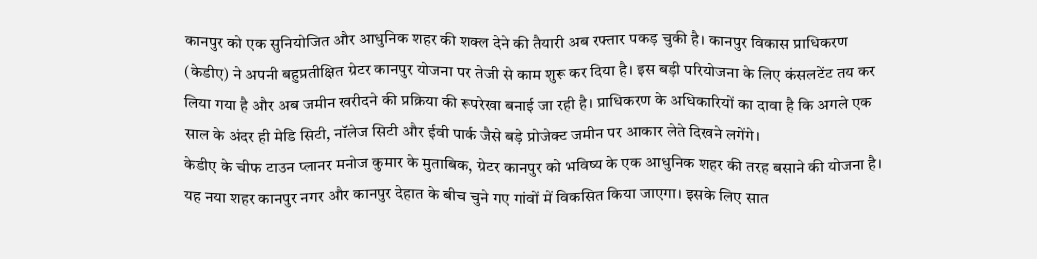कानपुर को एक सुनियोजित और आधुनिक शहर की शक्ल देने की तैयारी अब रफ्तार पकड़ चुकी है। कानपुर विकास प्राधिकरण (केडीए) ने अपनी बहुप्रतीक्षित ग्रेटर कानपुर योजना पर तेजी से काम शुरू कर दिया है। इस बड़ी परियोजना के लिए कंसलटेंट तय कर लिया गया है और अब जमीन खरीदने की प्रक्रिया की रूपरेखा बनाई जा रही है। प्राधिकरण के अधिकारियों का दावा है कि अगले एक साल के अंदर ही मेडि सिटी, नॉलेज सिटी और ईवी पार्क जैसे बड़े प्रोजेक्ट जमीन पर आकार लेते दिखने लगेंगे।
केडीए के चीफ टाउन प्लानर मनोज कुमार के मुताबिक, ग्रेटर कानपुर को भविष्य के एक आधुनिक शहर की तरह बसाने की योजना है। यह नया शहर कानपुर नगर और कानपुर देहात के बीच चुने गए गांवों में विकसित किया जाएगा। इसके लिए सात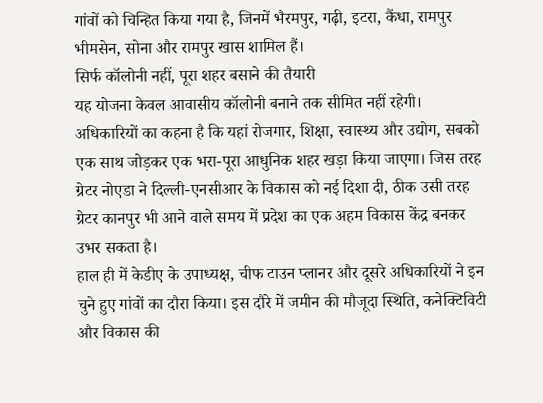गांवों को चिन्हित किया गया है, जिनमें भैरमपुर, गढ़ी, इटरा, कैंधा, रामपुर भीमसेन, सोना और रामपुर खास शामिल हैं।
सिर्फ कॉलोनी नहीं, पूरा शहर बसाने की तैयारी
यह योजना केवल आवासीय कॉलोनी बनाने तक सीमित नहीं रहेगी। अधिकारियों का कहना है कि यहां रोजगार, शिक्षा, स्वास्थ्य और उद्योग, सबको एक साथ जोड़कर एक भरा-पूरा आधुनिक शहर खड़ा किया जाएगा। जिस तरह ग्रेटर नोएडा ने दिल्ली-एनसीआर के विकास को नई दिशा दी, ठीक उसी तरह ग्रेटर कानपुर भी आने वाले समय में प्रदेश का एक अहम विकास केंद्र बनकर उभर सकता है।
हाल ही में केडीए के उपाध्यक्ष, चीफ टाउन प्लानर और दूसरे अधिकारियों ने इन चुने हुए गांवों का दौरा किया। इस दौरे में जमीन की मौजूदा स्थिति, कनेक्टिविटी और विकास की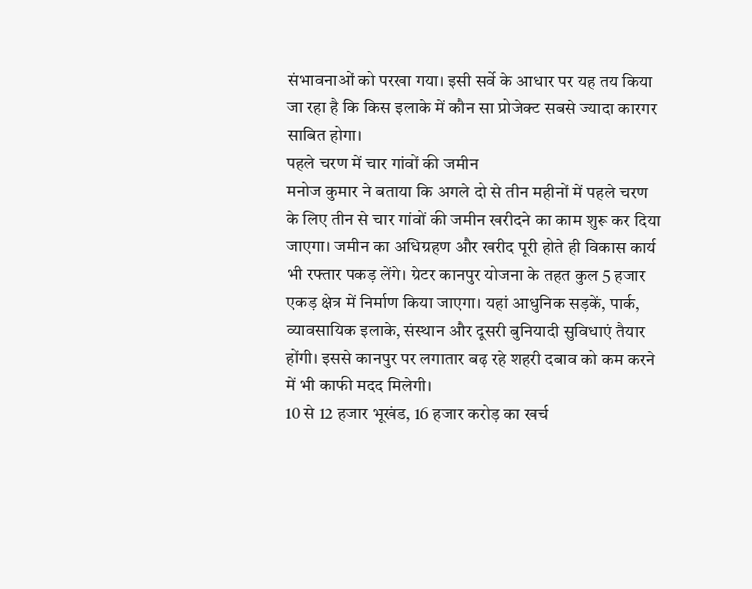संभावनाओं को परखा गया। इसी सर्वे के आधार पर यह तय किया जा रहा है कि किस इलाके में कौन सा प्रोजेक्ट सबसे ज्यादा कारगर साबित होगा।
पहले चरण में चार गांवों की जमीन
मनोज कुमार ने बताया कि अगले दो से तीन महीनों में पहले चरण के लिए तीन से चार गांवों की जमीन खरीदने का काम शुरू कर दिया जाएगा। जमीन का अधिग्रहण और खरीद पूरी होते ही विकास कार्य भी रफ्तार पकड़ लेंगे। ग्रेटर कानपुर योजना के तहत कुल 5 हजार एकड़ क्षेत्र में निर्माण किया जाएगा। यहां आधुनिक सड़कें, पार्क, व्यावसायिक इलाके, संस्थान और दूसरी बुनियादी सुविधाएं तैयार होंगी। इससे कानपुर पर लगातार बढ़ रहे शहरी दबाव को कम करने में भी काफी मदद मिलेगी।
10 से 12 हजार भूखंड, 16 हजार करोड़ का खर्च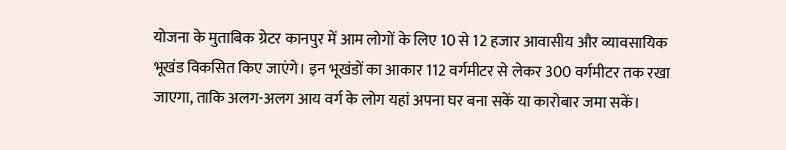योजना के मुताबिक ग्रेटर कानपुर में आम लोगों के लिए 10 से 12 हजार आवासीय और व्यावसायिक भूखंड विकसित किए जाएंगे। इन भूखंडों का आकार 112 वर्गमीटर से लेकर 300 वर्गमीटर तक रखा जाएगा, ताकि अलग-अलग आय वर्ग के लोग यहां अपना घर बना सकें या कारोबार जमा सकें।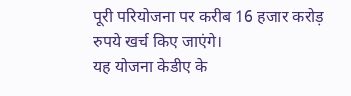पूरी परियोजना पर करीब 16 हजार करोड़ रुपये खर्च किए जाएंगे।
यह योजना केडीए के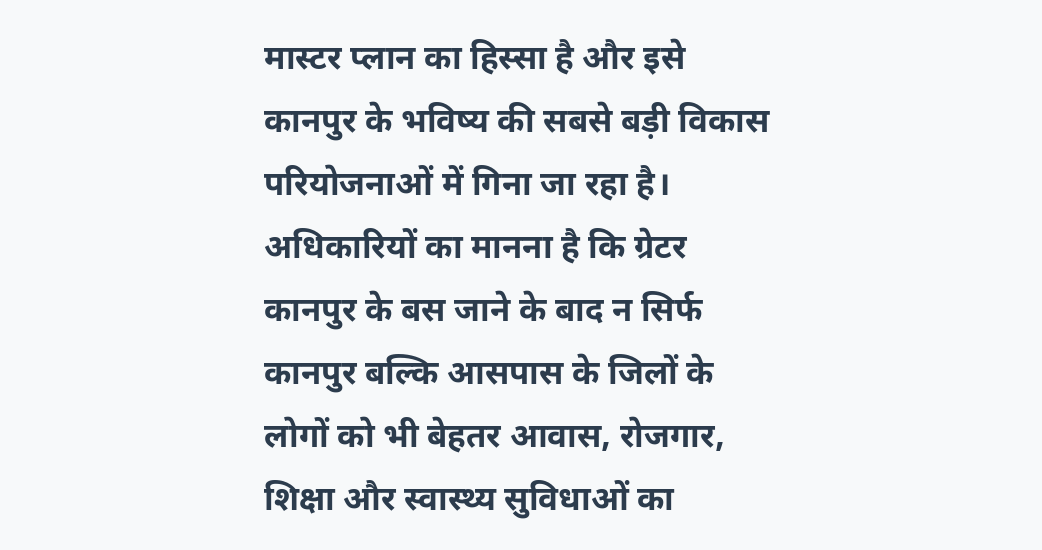मास्टर प्लान का हिस्सा है और इसे कानपुर के भविष्य की सबसे बड़ी विकास परियोजनाओं में गिना जा रहा है। अधिकारियों का मानना है कि ग्रेटर कानपुर के बस जाने के बाद न सिर्फ कानपुर बल्कि आसपास के जिलों के लोगों को भी बेहतर आवास, रोजगार, शिक्षा और स्वास्थ्य सुविधाओं का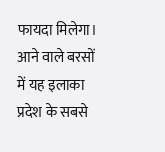फायदा मिलेगा। आने वाले बरसों में यह इलाका प्रदेश के सबसे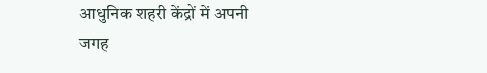आधुनिक शहरी केंद्रों में अपनी जगह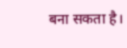बना सकता है।